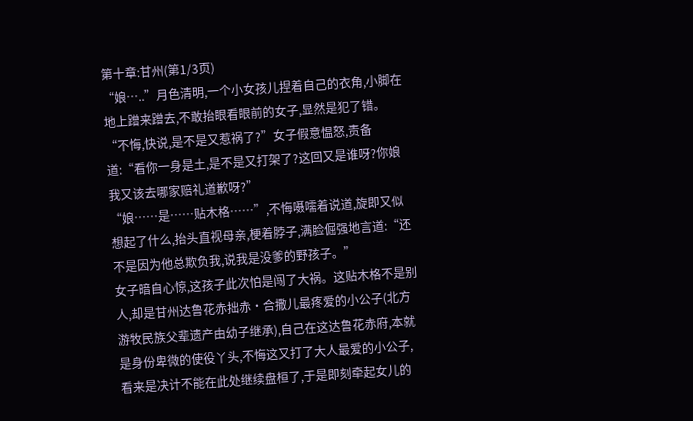第十章:甘州(第1/3页)
“娘…..”月色清明,一个小女孩儿捏着自己的衣角,小脚在地上蹭来蹭去,不敢抬眼看眼前的女子,显然是犯了错。
“不悔,快说,是不是又惹祸了?”女子假意愠怒,责备道:“看你一身是土,是不是又打架了?这回又是谁呀?你娘我又该去哪家赔礼道歉呀?”
“娘……是……贴木格……”,不悔嗫嚅着说道,旋即又似想起了什么,抬头直视母亲,梗着脖子,满脸倔强地言道:“还不是因为他总欺负我,说我是没爹的野孩子。”
女子暗自心惊,这孩子此次怕是闯了大祸。这贴木格不是别人,却是甘州达鲁花赤拙赤·合撒儿最疼爱的小公子(北方游牧民族父辈遗产由幼子继承),自己在这达鲁花赤府,本就是身份卑微的使役丫头,不悔这又打了大人最爱的小公子,看来是决计不能在此处继续盘桓了,于是即刻牵起女儿的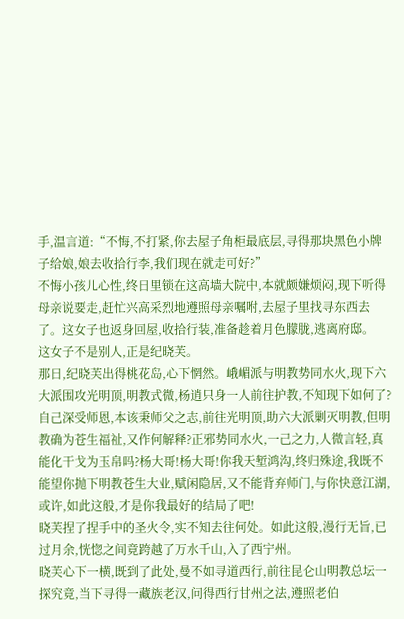手,温言道:“不悔,不打紧,你去屋子角柜最底层,寻得那块黑色小牌子给娘,娘去收拾行李,我们现在就走可好?”
不悔小孩儿心性,终日里锁在这高墙大院中,本就颇嫌烦闷,现下听得母亲说要走,赶忙兴高采烈地遵照母亲嘱咐,去屋子里找寻东西去了。这女子也返身回屋,收拾行装,准备趁着月色朦胧,逃离府邸。
这女子不是别人,正是纪晓芙。
那日,纪晓芙出得桃花岛,心下惘然。峨嵋派与明教势同水火,现下六大派围攻光明顶,明教式微,杨逍只身一人前往护教,不知现下如何了?自己深受师恩,本该秉师父之志,前往光明顶,助六大派剿灭明教,但明教确为苍生福祉,又作何解释?正邪势同水火,一己之力,人微言轻,真能化干戈为玉帛吗?杨大哥!杨大哥!你我天堑鸿沟,终归殊途,我既不能望你抛下明教苍生大业,赋闲隐居,又不能背弃师门,与你快意江湖,或许,如此这般,才是你我最好的结局了吧!
晓芙捏了捏手中的圣火令,实不知去往何处。如此这般,漫行无旨,已过月余,恍惚之间竟跨越了万水千山,入了西宁州。
晓芙心下一横,既到了此处,曼不如寻道西行,前往昆仑山明教总坛一探究竟,当下寻得一藏族老汉,问得西行甘州之法,遵照老伯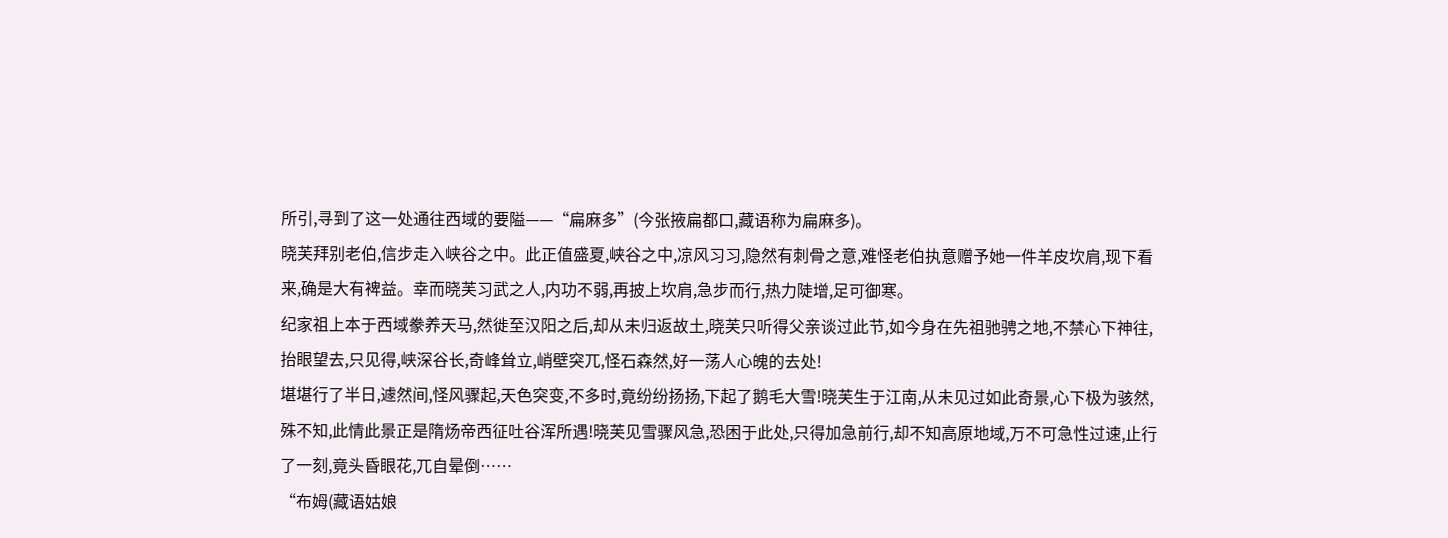所引,寻到了这一处通往西域的要隘——“扁麻多”(今张掖扁都口,藏语称为扁麻多)。
晓芙拜别老伯,信步走入峡谷之中。此正值盛夏,峡谷之中,凉风习习,隐然有刺骨之意,难怪老伯执意赠予她一件羊皮坎肩,现下看来,确是大有裨益。幸而晓芙习武之人,内功不弱,再披上坎肩,急步而行,热力陡增,足可御寒。
纪家祖上本于西域豢养天马,然徙至汉阳之后,却从未归返故土,晓芙只听得父亲谈过此节,如今身在先祖驰骋之地,不禁心下神往,抬眼望去,只见得,峡深谷长,奇峰耸立,峭壁突兀,怪石森然,好一荡人心魄的去处!
堪堪行了半日,遽然间,怪风骤起,天色突变,不多时,竟纷纷扬扬,下起了鹅毛大雪!晓芙生于江南,从未见过如此奇景,心下极为骇然,殊不知,此情此景正是隋炀帝西征吐谷浑所遇!晓芙见雪骤风急,恐困于此处,只得加急前行,却不知高原地域,万不可急性过速,止行了一刻,竟头昏眼花,兀自晕倒……
“布姆(藏语姑娘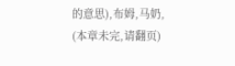的意思),布姆,马奶,
(本章未完,请翻页)